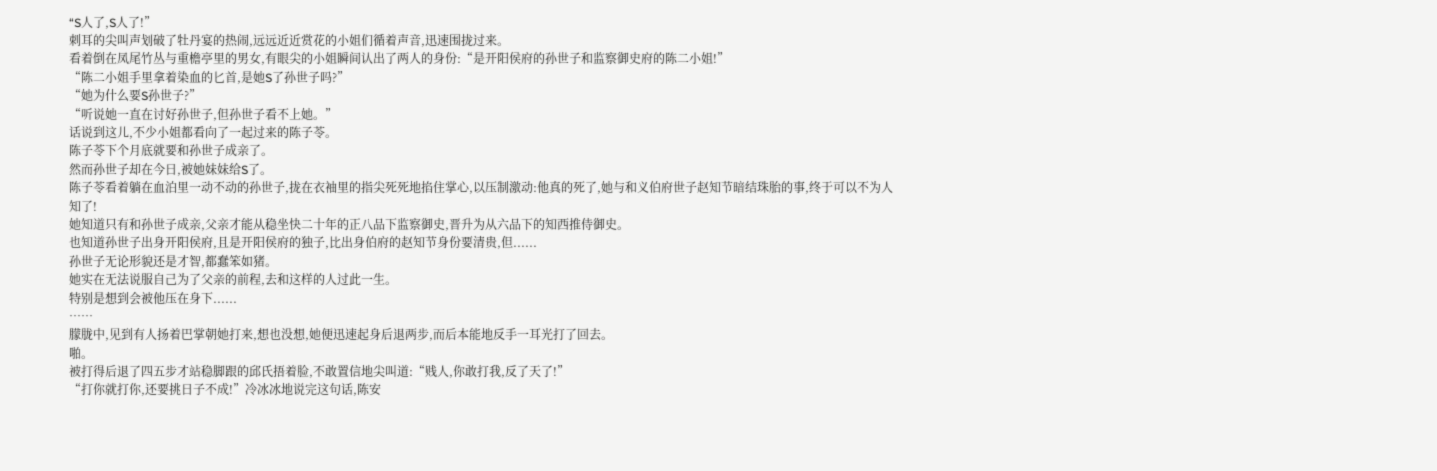“S人了,S人了!”
刺耳的尖叫声划破了牡丹宴的热闹,远远近近赏花的小姐们循着声音,迅速围拢过来。
看着倒在凤尾竹丛与重檐亭里的男女,有眼尖的小姐瞬间认出了两人的身份:“是开阳侯府的孙世子和监察御史府的陈二小姐!”
“陈二小姐手里拿着染血的匕首,是她S了孙世子吗?”
“她为什么要S孙世子?”
“听说她一直在讨好孙世子,但孙世子看不上她。”
话说到这儿,不少小姐都看向了一起过来的陈子苓。
陈子苓下个月底就要和孙世子成亲了。
然而孙世子却在今日,被她妹妹给S了。
陈子苓看着躺在血泊里一动不动的孙世子,拢在衣袖里的指尖死死地掐住掌心,以压制激动:他真的死了,她与和义伯府世子赵知节暗结珠胎的事,终于可以不为人知了!
她知道只有和孙世子成亲,父亲才能从稳坐快二十年的正八品下监察御史,晋升为从六品下的知西推侍御史。
也知道孙世子出身开阳侯府,且是开阳侯府的独子,比出身伯府的赵知节身份要清贵,但......
孙世子无论形貌还是才智,都蠢笨如猪。
她实在无法说服自己为了父亲的前程,去和这样的人过此一生。
特别是想到会被他压在身下......
……
朦胧中,见到有人扬着巴掌朝她打来,想也没想,她便迅速起身后退两步,而后本能地反手一耳光打了回去。
啪。
被打得后退了四五步才站稳脚跟的邱氏捂着脸,不敢置信地尖叫道:“贱人,你敢打我,反了天了!”
“打你就打你,还要挑日子不成!”冷冰冰地说完这句话,陈安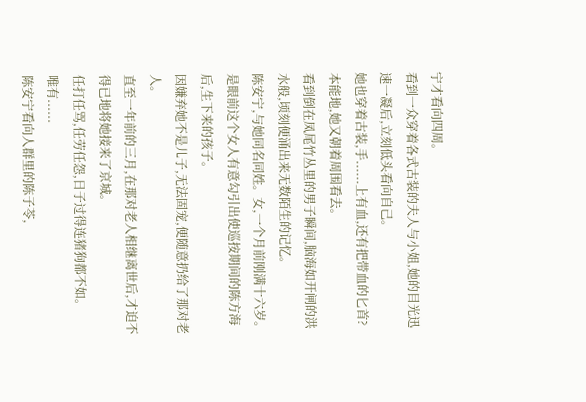宁才看向四周。
看到一众穿着各式古装的夫人与小姐,她的目光迅速一凝后,立刻低头看向自己。
她也穿着古装,手......上有血,还有把带血的匕首?
本能地,她又朝着周围看去。
看到倒在凤尾竹丛里的男子瞬间,脑海如开闸的洪水般,顷刻便涌出来无数陌生的记忆。
陈安宁,与她同名同姓。女,一个月前刚满十六岁。
是眼前这个女人有意勾引出使巡按期间的陈方海后,生下来的孩子。
因嫌弃她不是儿子,无法固宠,便随意扔给了那对老人。
直至一年前的三月,在那对老人相继离世后,才迫不得已地将她接来了京城。
任打任骂,任劳任怨,日子过得连猪狗都不如。
唯有......
陈安宁看向人群里的陈子苓,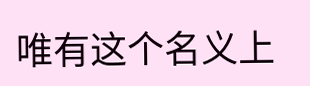唯有这个名义上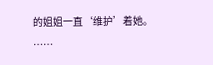的姐姐一直‘维护’着她。
……